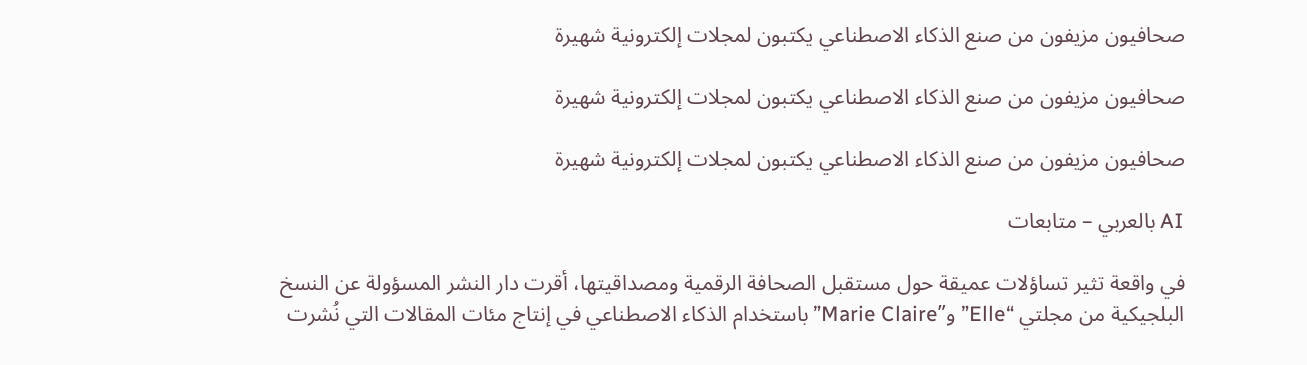صحافيون مزيفون من صنع الذكاء الاصطناعي يكتبون لمجلات إلكترونية شهيرة

صحافيون مزيفون من صنع الذكاء الاصطناعي يكتبون لمجلات إلكترونية شهيرة

صحافيون مزيفون من صنع الذكاء الاصطناعي يكتبون لمجلات إلكترونية شهيرة

AI بالعربي – متابعات

في واقعة تثير تساؤلات عميقة حول مستقبل الصحافة الرقمية ومصداقيتها، أقرت دار النشر المسؤولة عن النسخ البلجيكية من مجلتي “Elle” و”Marie Claire” باستخدام الذكاء الاصطناعي في إنتاج مئات المقالات التي نُشرت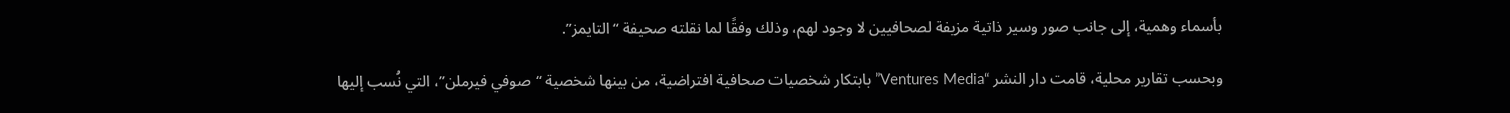بأسماء وهمية، إلى جانب صور وسير ذاتية مزيفة لصحافيين لا وجود لهم، وذلك وفقًا لما نقلته صحيفة “التايمز”.

وبحسب تقارير محلية، قامت دار النشر “Ventures Media” بابتكار شخصيات صحافية افتراضية، من بينها شخصية “صوفي فيرملن”، التي نُسب إليها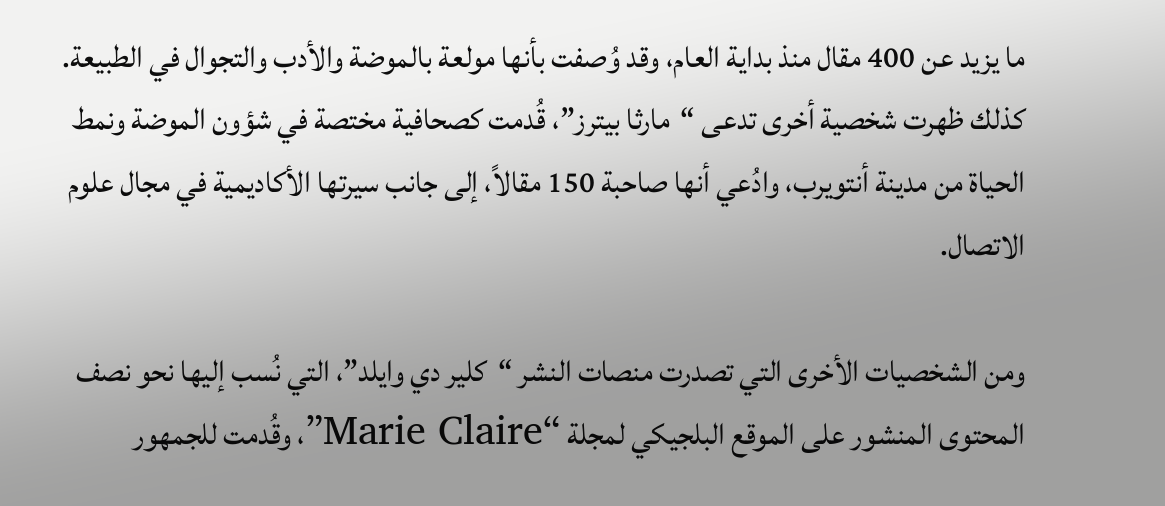ما يزيد عن 400 مقال منذ بداية العام، وقد وُصفت بأنها مولعة بالموضة والأدب والتجوال في الطبيعة. كذلك ظهرت شخصية أخرى تدعى “مارثا بيترز”، قُدمت كصحافية مختصة في شؤون الموضة ونمط الحياة من مدينة أنتويرب، وادُعي أنها صاحبة 150 مقالاً، إلى جانب سيرتها الأكاديمية في مجال علوم الاتصال.

ومن الشخصيات الأخرى التي تصدرت منصات النشر “كلير دي وايلد”، التي نُسب إليها نحو نصف المحتوى المنشور على الموقع البلجيكي لمجلة “Marie Claire”، وقُدمت للجمهور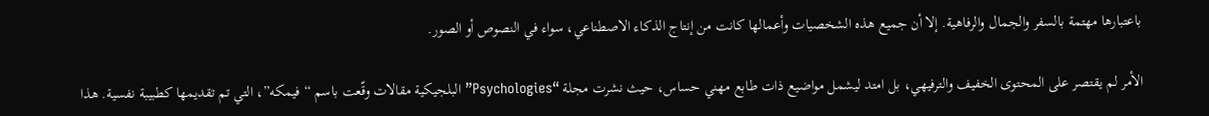باعتبارها مهتمة بالسفر والجمال والرفاهية. إلا أن جميع هذه الشخصيات وأعمالها كانت من إنتاج الذكاء الاصطناعي، سواء في النصوص أو الصور.

الأمر لم يقتصر على المحتوى الخفيف والترفيهي، بل امتد ليشمل مواضيع ذات طابع مهني حساس، حيث نشرت مجلة “Psychologies” البلجيكية مقالات وقّعت باسم “فيمكه”، التي تم تقديمها كطبيبة نفسية. هذا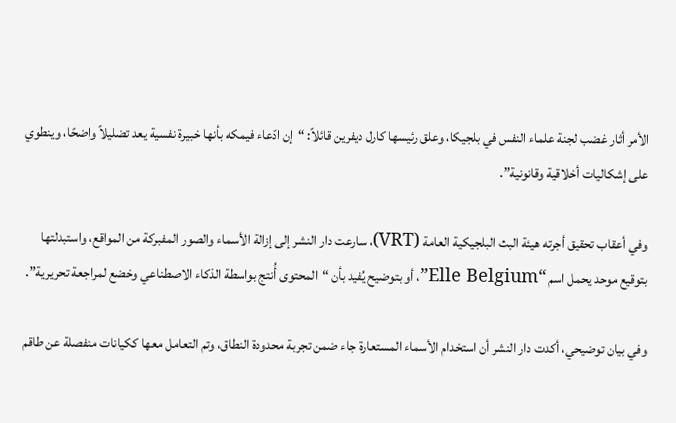الأمر أثار غضب لجنة علماء النفس في بلجيكا، وعلق رئيسها كارل ديفرين قائلاً: “إن ادّعاء فيمكه بأنها خبيرة نفسية يعد تضليلاً واضحًا، وينطوي على إشكاليات أخلاقية وقانونية”.

وفي أعقاب تحقيق أجرته هيئة البث البلجيكية العامة (VRT)، سارعت دار النشر إلى إزالة الأسماء والصور المفبركة من المواقع، واستبدلتها بتوقيع موحد يحمل اسم “Elle Belgium”، أو بتوضيح يُفيد بأن “المحتوى أُنتج بواسطة الذكاء الاصطناعي وخضع لمراجعة تحريرية”.

وفي بيان توضيحي، أكدت دار النشر أن استخدام الأسماء المستعارة جاء ضمن تجربة محدودة النطاق، وتم التعامل معها ككيانات منفصلة عن طاقم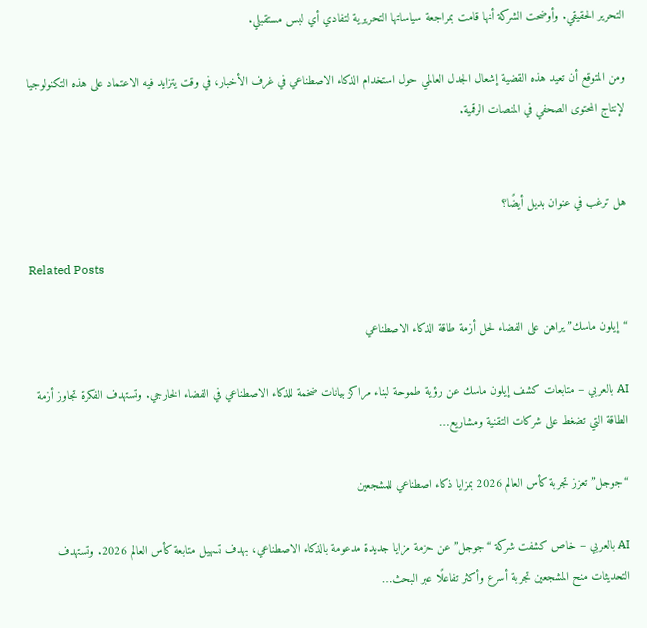التحرير الحقيقي. وأوضحت الشركة أنها قامت بمراجعة سياساتها التحريرية لتفادي أي لبس مستقبلي.

ومن المتوقع أن تعيد هذه القضية إشعال الجدل العالمي حول استخدام الذكاء الاصطناعي في غرف الأخبار، في وقت يتزايد فيه الاعتماد على هذه التكنولوجيا لإنتاج المحتوى الصحفي في المنصات الرقمية.


هل ترغب في عنوان بديل أيضًا؟

Related Posts

“إيلون ماسك” يراهن على الفضاء لحل أزمة طاقة الذكاء الاصطناعي

AI بالعربي – متابعات كشف إيلون ماسك عن رؤية طموحة لبناء مراكز بيانات ضخمة للذكاء الاصطناعي في الفضاء الخارجي. وتستهدف الفكرة تجاوز أزمة الطاقة التي تضغط على شركات التقنية ومشاريع…

“جوجل” تعزز تجربة كأس العالم 2026 بمزايا ذكاء اصطناعي للمشجعين

AI بالعربي – خاص كشفت شركة “جوجل” عن حزمة مزايا جديدة مدعومة بالذكاء الاصطناعي، بهدف تسهيل متابعة كأس العالم 2026. وتستهدف التحديثات منح المشجعين تجربة أسرع وأكثر تفاعلًا عبر البحث…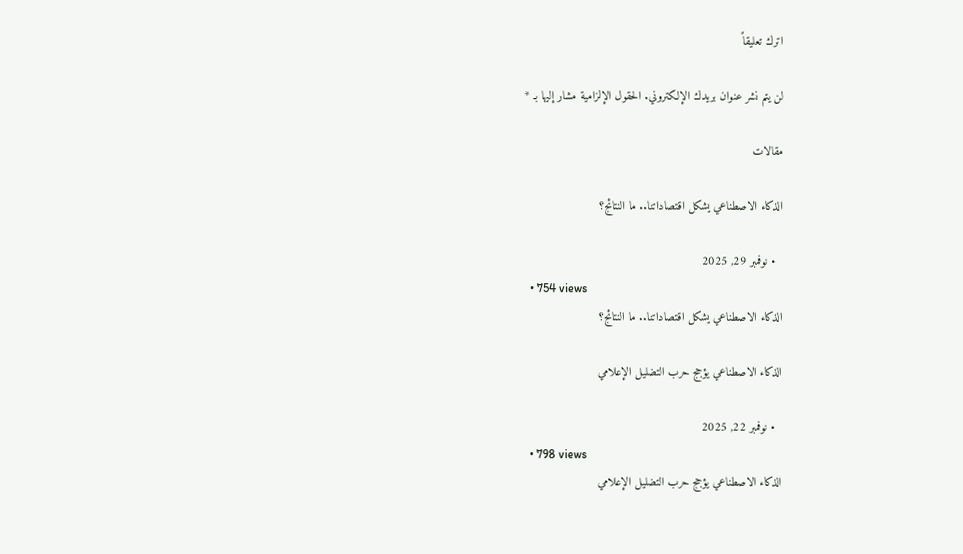اترك تعليقاً

لن يتم نشر عنوان بريدك الإلكتروني. الحقول الإلزامية مشار إليها بـ *

مقالات

الذكاء الاصطناعي يشكل اقتصاداتنا.. ما النتائج؟

  • نوفمبر 29, 2025
  • 754 views
الذكاء الاصطناعي يشكل اقتصاداتنا.. ما النتائج؟

الذكاء الاصطناعي يؤجج حرب التضليل الإعلامي

  • نوفمبر 22, 2025
  • 798 views
الذكاء الاصطناعي يؤجج حرب التضليل الإعلامي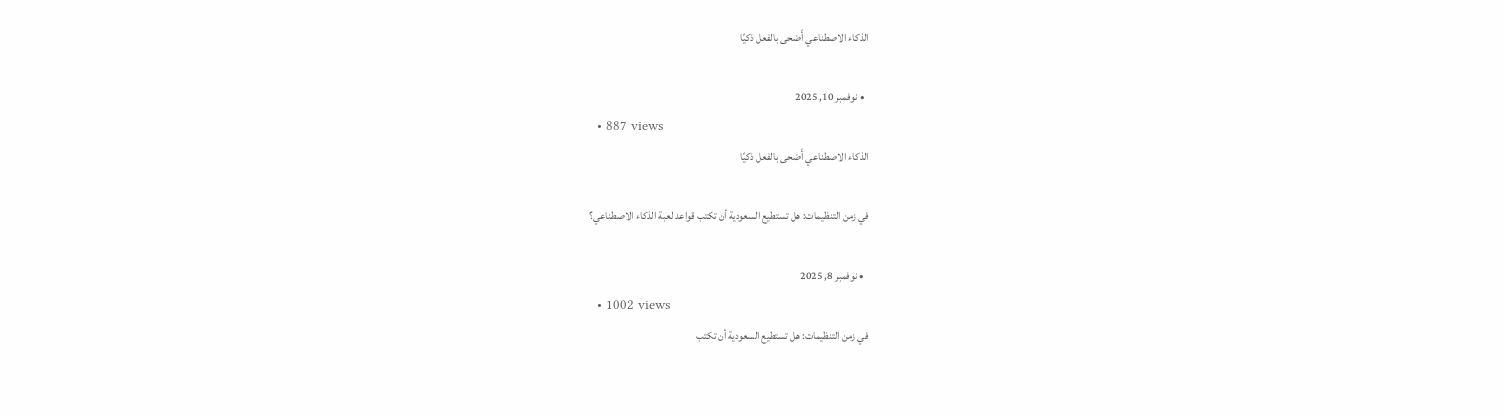الذكاء الاصطناعي أَضحى بالفعل ذكيًا

  • نوفمبر 10, 2025
  • 887 views
الذكاء الاصطناعي أَضحى بالفعل ذكيًا

في زمن التنظيمات: هل تستطيع السعودية أن تكتب قواعد لعبة الذكاء الاصطناعي؟

  • نوفمبر 8, 2025
  • 1002 views
في زمن التنظيمات: هل تستطيع السعودية أن تكتب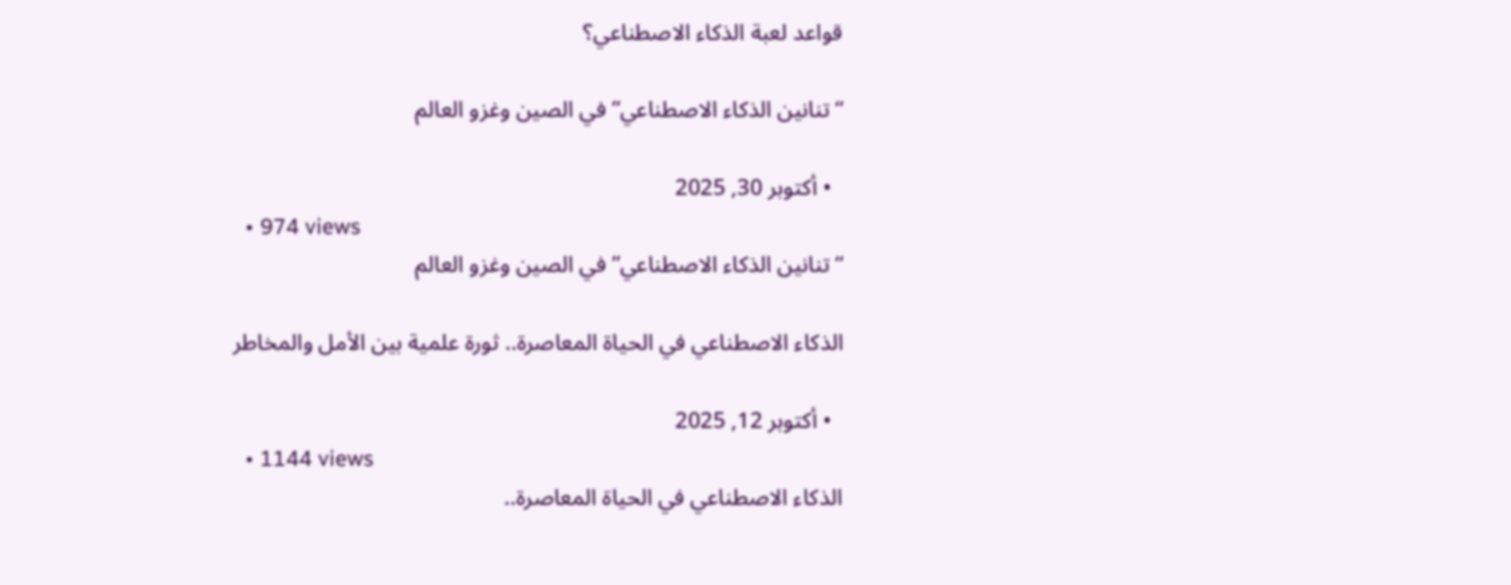قواعد لعبة الذكاء الاصطناعي؟

“تنانين الذكاء الاصطناعي” في الصين وغزو العالم

  • أكتوبر 30, 2025
  • 974 views
“تنانين الذكاء الاصطناعي” في الصين وغزو العالم

الذكاء الاصطناعي في الحياة المعاصرة.. ثورة علمية بين الأمل والمخاطر

  • أكتوبر 12, 2025
  • 1144 views
الذكاء الاصطناعي في الحياة المعاصرة..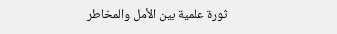ثورة علمية بين الأمل والمخاطر